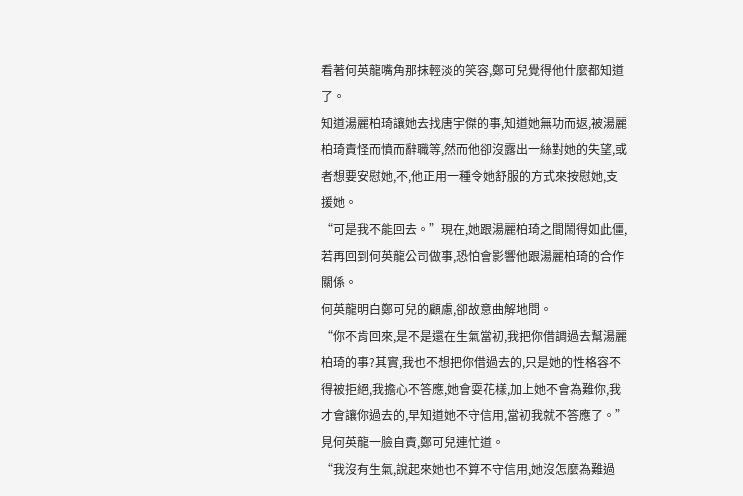看著何英龍嘴角那抹輕淡的笑容,鄭可兒覺得他什麼都知道了。
知道湯麗柏琦讓她去找唐宇傑的事,知道她無功而返,被湯麗柏琦責怪而憤而辭職等,然而他卻沒露出一絲對她的失望,或者想要安慰她,不,他正用一種令她舒服的方式來按慰她,支援她。
“可是我不能回去。”現在,她跟湯麗柏琦之間鬧得如此僵,若再回到何英龍公司做事,恐怕會影響他跟湯麗柏琦的合作關係。
何英龍明白鄭可兒的顧慮,卻故意曲解地問。
“你不肯回來,是不是還在生氣當初,我把你借調過去幫湯麗柏琦的事?其實,我也不想把你借過去的,只是她的性格容不得被拒絕,我擔心不答應,她會耍花樣,加上她不會為難你,我才會讓你過去的,早知道她不守信用,當初我就不答應了。”
見何英龍一臉自責,鄭可兒連忙道。
“我沒有生氣,說起來她也不算不守信用,她沒怎麼為難過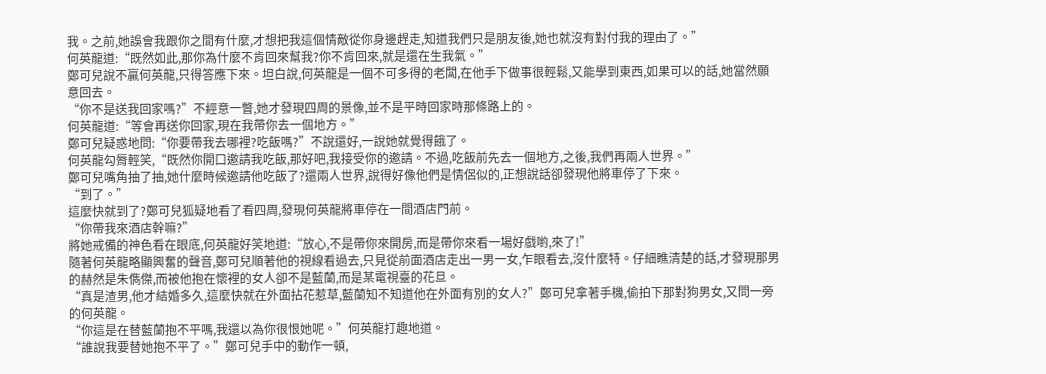我。之前,她誤會我跟你之間有什麼,才想把我這個情敵從你身邊趕走,知道我們只是朋友後,她也就沒有對付我的理由了。”
何英龍道:“既然如此,那你為什麼不肯回來幫我?你不肯回來,就是還在生我氣。”
鄭可兒說不贏何英龍,只得答應下來。坦白說,何英龍是一個不可多得的老闆,在他手下做事很輕鬆,又能學到東西,如果可以的話,她當然願意回去。
“你不是送我回家嗎?”不經意一瞥,她才發現四周的景像,並不是平時回家時那條路上的。
何英龍道:“等會再送你回家,現在我帶你去一個地方。”
鄭可兒疑惑地問:“你要帶我去哪裡?吃飯嗎?”不說還好,一說她就覺得餓了。
何英龍勾脣輕笑,“既然你開口邀請我吃飯,那好吧,我接受你的邀請。不過,吃飯前先去一個地方,之後,我們再兩人世界。”
鄭可兒嘴角抽了抽,她什麼時候邀請他吃飯了?還兩人世界,說得好像他們是情侶似的,正想說話卻發現他將車停了下來。
“到了。”
這麼快就到了?鄭可兒狐疑地看了看四周,發現何英龍將車停在一間酒店門前。
“你帶我來酒店幹嘛?”
將她戒備的神色看在眼底,何英龍好笑地道:“放心,不是帶你來開房,而是帶你來看一場好戲喲,來了!”
隨著何英龍略顯興奮的聲音,鄭可兒順著他的視線看過去,只見從前面酒店走出一男一女,乍眼看去,沒什麼特。仔細瞧清楚的話,才發現那男的赫然是朱儁傑,而被他抱在懷裡的女人卻不是藍蘭,而是某電視臺的花旦。
“真是渣男,他才結婚多久,這麼快就在外面拈花惹草,藍蘭知不知道他在外面有別的女人?”鄭可兒拿著手機,偷拍下那對狗男女,又問一旁的何英龍。
“你這是在替藍蘭抱不平嗎,我還以為你很恨她呢。”何英龍打趣地道。
“誰說我要替她抱不平了。”鄭可兒手中的動作一頓,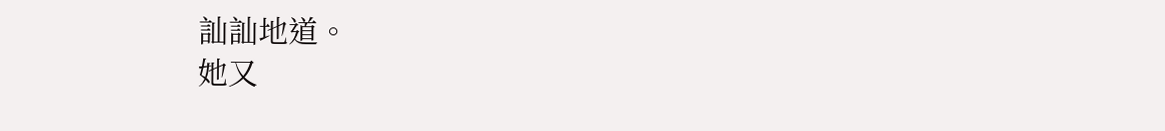訕訕地道。
她又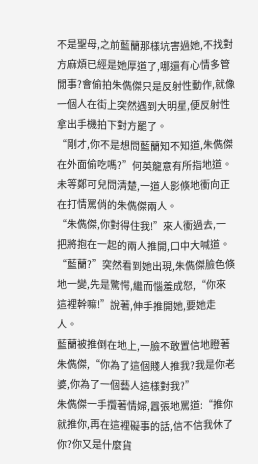不是聖母,之前藍蘭那樣坑害過她,不找對方麻煩已經是她厚道了,哪還有心情多管閒事?會偷拍朱儁傑只是反射性動作,就像一個人在街上突然遇到大明星,便反射性拿出手機拍下對方罷了。
“剛才,你不是想問藍蘭知不知道,朱儁傑在外面偷吃嗎?”何英龍意有所指地道。
未等鄭可兒問清楚,一道人影倏地衝向正在打情罵俏的朱儁傑兩人。
“朱儁傑,你對得住我!”來人衝過去,一把將抱在一起的兩人推開,口中大喊道。
“藍蘭?”突然看到她出現,朱儁傑臉色倏地一變,先是驚愕,繼而惱羞成怒,“你來這裡幹嘛!”說著,伸手推開她,要她走人。
藍蘭被推倒在地上,一臉不敢置信地瞪著朱儁傑,“你為了這個賤人推我?我是你老婆,你為了一個藝人這樣對我?”
朱儁傑一手攬著情婦,囂張地罵道:“推你就推你,再在這裡礙事的話,信不信我休了你?你又是什麼貨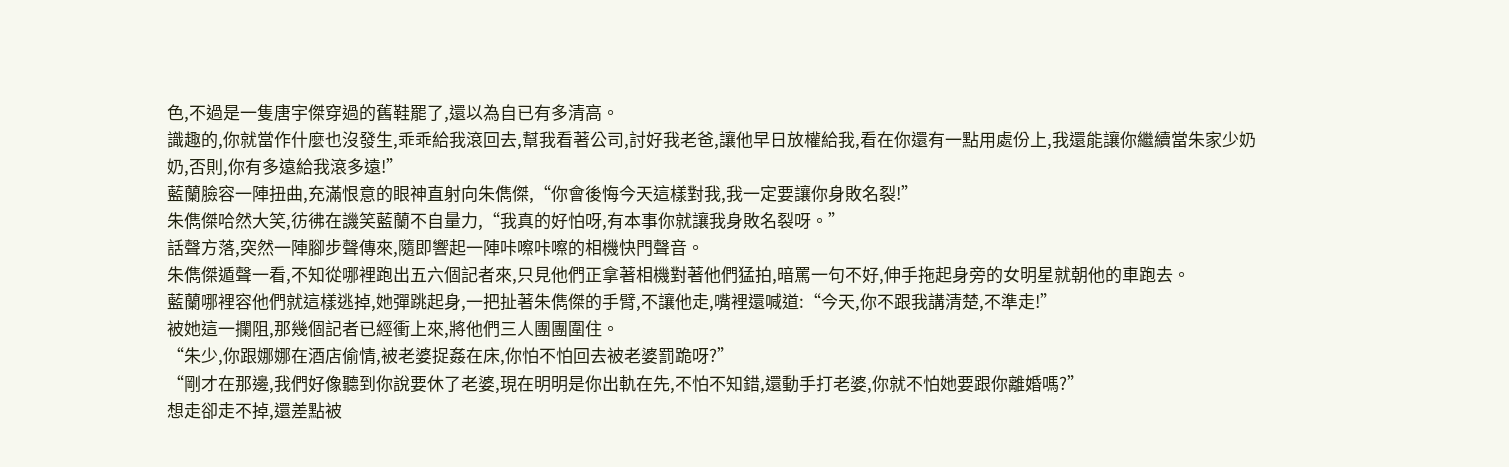色,不過是一隻唐宇傑穿過的舊鞋罷了,還以為自已有多清高。
識趣的,你就當作什麼也沒發生,乖乖給我滾回去,幫我看著公司,討好我老爸,讓他早日放權給我,看在你還有一點用處份上,我還能讓你繼續當朱家少奶奶,否則,你有多遠給我滾多遠!”
藍蘭臉容一陣扭曲,充滿恨意的眼神直射向朱儁傑,“你會後悔今天這樣對我,我一定要讓你身敗名裂!”
朱儁傑哈然大笑,彷彿在譏笑藍蘭不自量力,“我真的好怕呀,有本事你就讓我身敗名裂呀。”
話聲方落,突然一陣腳步聲傳來,隨即響起一陣咔嚓咔嚓的相機快門聲音。
朱儁傑遁聲一看,不知從哪裡跑出五六個記者來,只見他們正拿著相機對著他們猛拍,暗罵一句不好,伸手拖起身旁的女明星就朝他的車跑去。
藍蘭哪裡容他們就這樣逃掉,她彈跳起身,一把扯著朱儁傑的手臂,不讓他走,嘴裡還喊道:“今天,你不跟我講清楚,不準走!”
被她這一攔阻,那幾個記者已經衝上來,將他們三人團團圍住。
“朱少,你跟娜娜在酒店偷情,被老婆捉姦在床,你怕不怕回去被老婆罰跪呀?”
“剛才在那邊,我們好像聽到你說要休了老婆,現在明明是你出軌在先,不怕不知錯,還動手打老婆,你就不怕她要跟你離婚嗎?”
想走卻走不掉,還差點被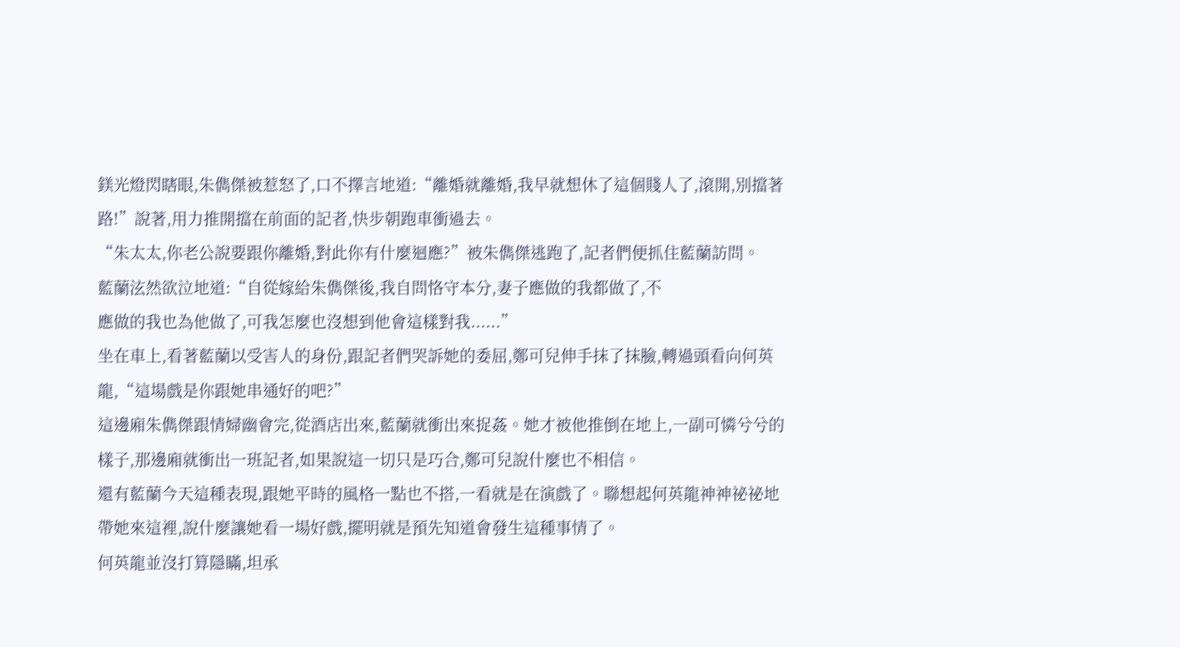鎂光燈閃瞎眼,朱儁傑被惹怒了,口不擇言地道:“離婚就離婚,我早就想休了這個賤人了,滾開,別擋著路!”說著,用力推開擋在前面的記者,快步朝跑車衝過去。
“朱太太,你老公說要跟你離婚,對此你有什麼迴應?”被朱儁傑逃跑了,記者們便抓住藍蘭訪問。
藍蘭泫然欲泣地道:“自從嫁給朱儁傑後,我自問恪守本分,妻子應做的我都做了,不
應做的我也為他做了,可我怎麼也沒想到他會這樣對我......”
坐在車上,看著藍蘭以受害人的身份,跟記者們哭訴她的委屈,鄭可兒伸手抹了抹臉,轉過頭看向何英龍,“這場戲是你跟她串通好的吧?”
這邊廂朱儁傑跟情婦幽會完,從酒店出來,藍蘭就衝出來捉姦。她才被他推倒在地上,一副可憐兮兮的樣子,那邊廂就衝出一班記者,如果說這一切只是巧合,鄭可兒說什麼也不相信。
還有藍蘭今天這種表現,跟她平時的風格一點也不搭,一看就是在演戲了。聯想起何英龍神神祕祕地帶她來這裡,說什麼讓她看一場好戲,擺明就是預先知道會發生這種事情了。
何英龍並沒打算隱瞞,坦承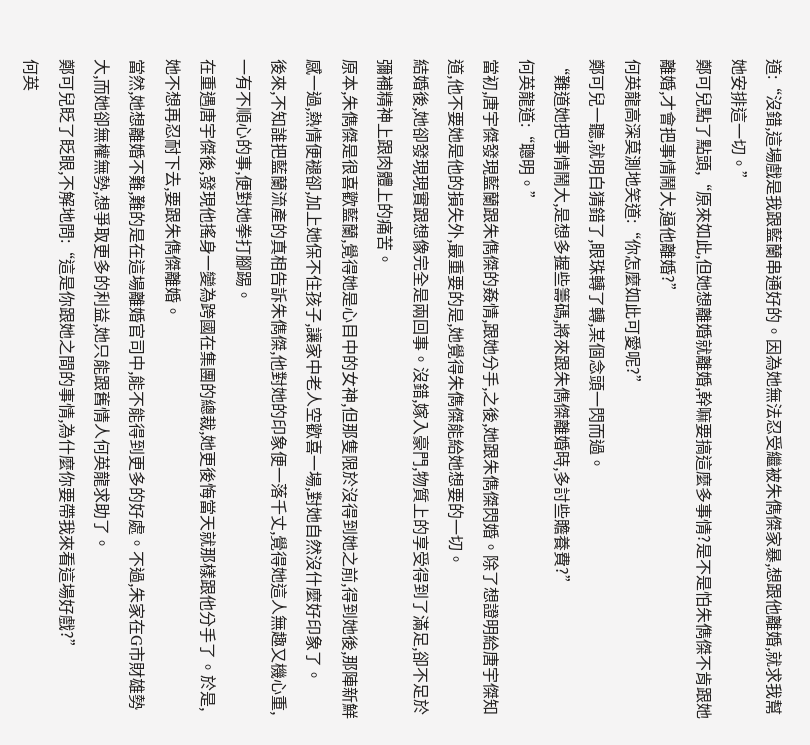道:“沒錯,這場戲是我跟藍蘭串通好的。因為她無法忍受繼被朱儁傑家暴,想跟他離婚,就求我幫她安排這一切。”
鄭可兒點了點頭,“原來如此,但她想離婚就離婚,幹嘛要搞這麼多事情?是不是怕朱儁傑不肯跟她離婚,才會把事情鬧大,逼他離婚?”
何英龍高深莫測地笑道:“你怎麼如此可愛呢?”
鄭可兒一聽,就明白猜錯了,眼珠轉了轉,某個念頭一閃而過。
“難道她把事情鬧大,是想多握些籌碼,將來跟朱儁傑離婚時,多討些贍養費?”
何英龍道:“聰明。”
當初,唐宇傑發現藍蘭跟朱儁傑的姦情,跟她分手,之後,她跟朱儁傑閃婚。除了想證明給唐宇傑知道,他不要她是他的損失外,最重要的是,她覺得朱儁傑能給她想要的一切。
結婚後,她卻發現現實跟想像完全是兩回事。沒錯,嫁入豪門,物質上的享受得到了滿足,卻不足於彌補精神上跟肉體上的痛苦。
原本,朱儁傑是很喜歡藍蘭,覺得她是心目中的女神,但那隻限於沒得到她之前,得到她後,那陣新鮮感一過,熱情便褪卻,加上她保不住孩子,讓家中老人空歡喜一場,對她自然沒什麼好印象了。
後來,不知誰把藍蘭流產的真相告訴朱儁傑,他對她的印象便一落千丈,覺得她這人無趣又機心重,一有不順心的事,便對她拳打腳踢。
在重遇唐宇傑後,發現他搖身一變為跨國在集團的總裁,她更後悔當天就那樣跟他分手了。於是,她不想再忍耐下去,要跟朱儁傑離婚。
當然,她想離婚不難,難的是在這場離婚官司中,能不能得到更多的好處。不過,朱家在G市財雄勢大,而她卻無權無勢,想爭取更多的利益,她只能跟舊情人何英龍求助了。
鄭可兒眨了眨眼,不解地問:“這是你跟她之間的事情,為什麼你要帶我來看這場好戲?”
何英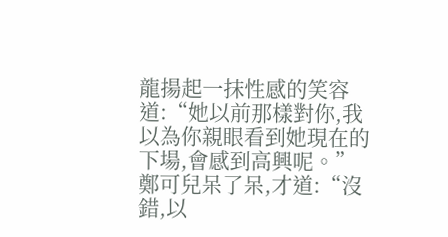龍揚起一抹性感的笑容道:“她以前那樣對你,我以為你親眼看到她現在的下場,會感到高興呢。”
鄭可兒呆了呆,才道:“沒錯,以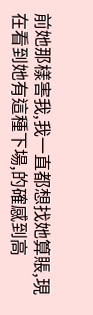前她那樣害我,我一直都想找她算賬,現在看到她有這種下場,的確感到高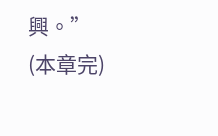興。”
(本章完)